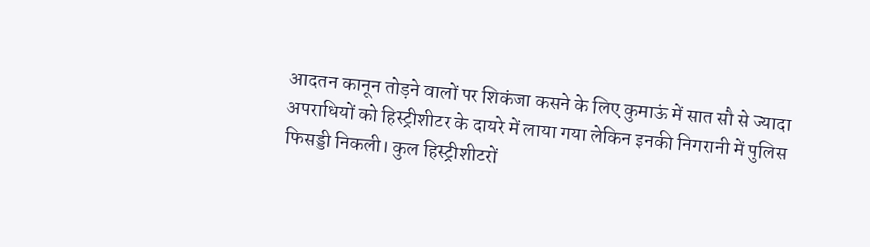आदतन कानून तोड़ने वालों पर शिकंजा कसने के लिए कुमाऊं में सात सौ से ज्यादा अपराधियों को हिस्ट्रीशीटर के दायरे में लाया गया लेकिन इनकी निगरानी में पुलिस फिसड्डी निकली। कुल हिस्ट्रीशीटरों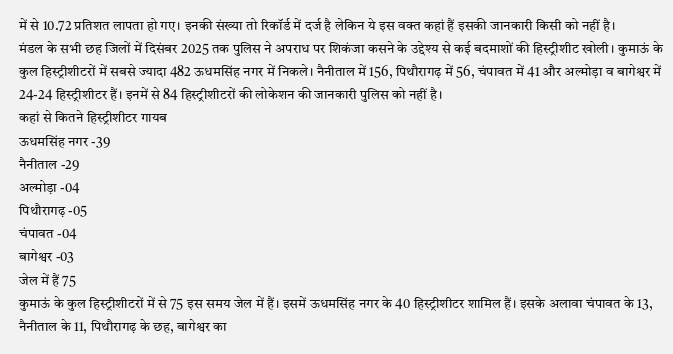में से 10.72 प्रतिशत लापता हो गए। इनकी संख्या तो रिकॉर्ड में दर्ज है लेकिन ये इस वक्त कहां हैं इसकी जानकारी किसी को नहीं है।
मंडल के सभी छह जिलों में दिसंबर 2025 तक पुलिस ने अपराध पर शिकंजा कसने के उद्देश्य से कई बदमाशों की हिस्ट्रीशीट खोली। कुमाऊं के कुल हिस्ट्रीशीटरों में सबसे ज्यादा 482 ऊधमसिंह नगर में निकले। नैनीताल में 156, पिथौरागढ़ में 56, चंपावत में 41 और अल्मोड़ा व बागेश्वर में 24-24 हिस्ट्रीशीटर हैं। इनमें से 84 हिस्ट्रीशीटरों की लोकेशन की जानकारी पुलिस को नहीं है।
कहां से कितने हिस्ट्रीशीटर गायब
ऊधमसिंह नगर -39
नैनीताल -29
अल्मोड़ा -04
पिथौरागढ़ -05
चंपावत -04
बागेश्वर -03
जेल में हैं 75
कुमाऊं के कुल हिस्ट्रीशीटरों में से 75 इस समय जेल में हैं। इसमें ऊधमसिंह नगर के 40 हिस्ट्रीशीटर शामिल हैं। इसके अलावा चंपावत के 13, नैनीताल के 11, पिथौरागढ़ के छह, बागेश्वर का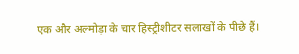एक और अल्मोड़ा के चार हिस्ट्रीशीटर सलाखों के पीछे हैं।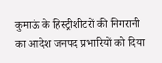कुमाऊं के हिस्ट्रीशीटरों की निगरानी का आदेश जनपद प्रभारियों को दिया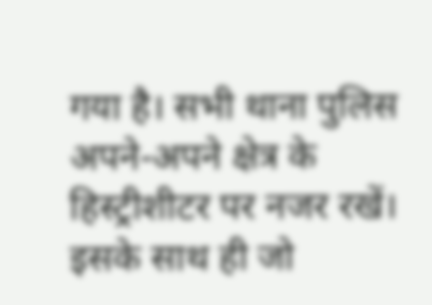गया है। सभी थाना पुलिस अपने-अपने क्षेत्र के हिस्ट्रीशीटर पर नजर रखें। इसके साथ ही जो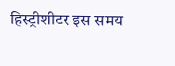हिस्ट्रीशीटर इस समय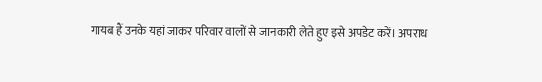गायब हैं उनके यहां जाकर परिवार वालों से जानकारी लेते हुए इसे अपडेट करें। अपराध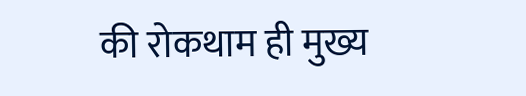की रोकथाम ही मुख्य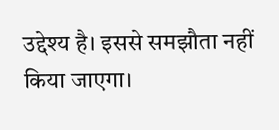उद्देश्य है। इससे समझौता नहीं किया जाएगा।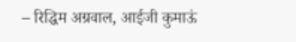– रिद्धिम अग्रवाल, आईजी कुमाऊं